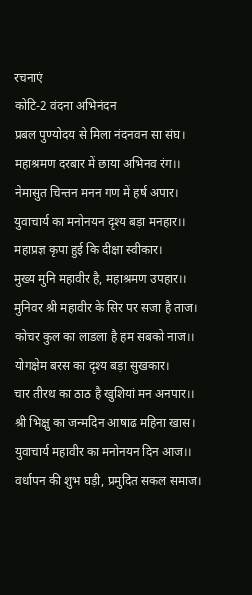रचनाएं
कोटि-2 वंदना अभिनंदन
प्रबल पुण्योदय से मिला नंदनवन सा संघ।
महाश्रमण दरबार में छाया अभिनव रंग।।
नेमासुत चिन्तन मनन गण में हर्ष अपार।
युवाचार्य का मनोनयन दृश्य बड़ा मनहार।।
महाप्रज्ञ कृपा हुई कि दीक्षा स्वीकार।
मुख्य मुनि महावीर है, महाश्रमण उपहार।।
मुनिवर श्री महावीर के सिर पर सजा है ताज।
कोचर कुल का लाडला है हम सबको नाज।।
योगक्षेम बरस का दृश्य बड़ा सुखकार।
चार तीरथ का ठाठ है खुशियां मन अनपार।।
श्री भिक्षु का जन्मदिन आषाढ महिना खास।
युवाचार्य महावीर का मनोनयन दिन आज।।
वर्धापन की शुभ घड़ी, प्रमुदित सकल समाज।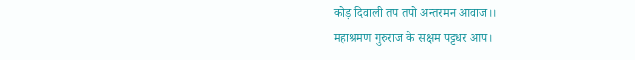कोड़ दिवाली तप तपो अन्तरमन आवाज।।
महाश्रमण गुरुराज के सक्षम पट्टधर आप।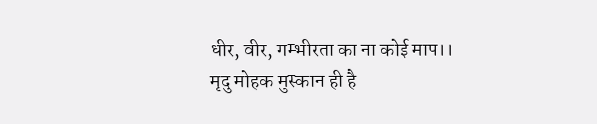धीर, वीर, गम्भीरता का ना कोई माप।।
मृदु मोहक मुस्कान ही है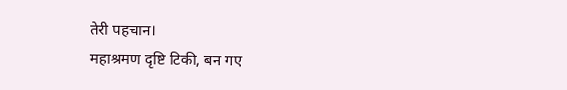तेरी पहचान।
महाश्रमण दृष्टि टिकी, बन गए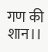गण की शान।।